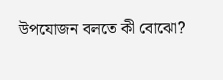উপযোজন বলতে কী বোঝো?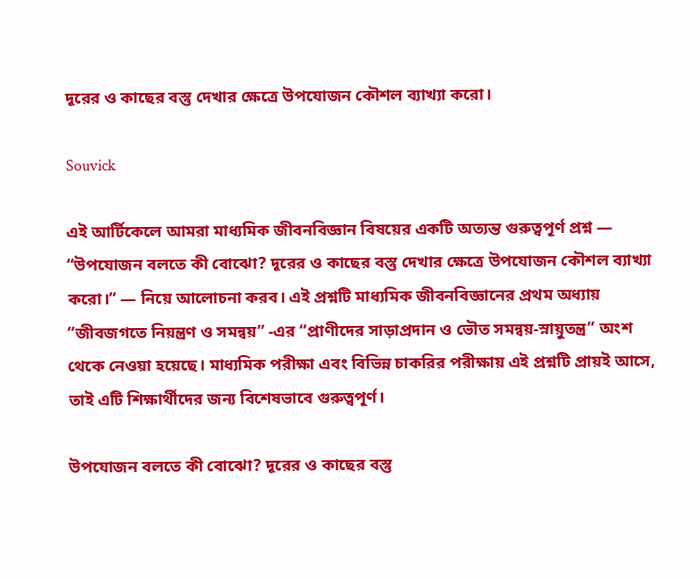দূরের ও কাছের বস্তু দেখার ক্ষেত্রে উপযোজন কৌশল ব্যাখ্যা করো।

Souvick

এই আর্টিকেলে আমরা মাধ্যমিক জীবনবিজ্ঞান বিষয়ের একটি অত্যন্ত গুরুত্বপূর্ণ প্রশ্ন — “উপযোজন বলতে কী বোঝো? দূরের ও কাছের বস্তু দেখার ক্ষেত্রে উপযোজন কৌশল ব্যাখ্যা করো।” — নিয়ে আলোচনা করব। এই প্রশ্নটি মাধ্যমিক জীবনবিজ্ঞানের প্রথম অধ্যায় “জীবজগতে নিয়ন্ত্রণ ও সমন্বয়” -এর “প্রাণীদের সাড়াপ্রদান ও ভৌত সমন্বয়-স্নায়ুতন্ত্র” অংশ থেকে নেওয়া হয়েছে। মাধ্যমিক পরীক্ষা এবং বিভিন্ন চাকরির পরীক্ষায় এই প্রশ্নটি প্রায়ই আসে, তাই এটি শিক্ষার্থীদের জন্য বিশেষভাবে গুরুত্বপূর্ণ।

উপযোজন বলতে কী বোঝো? দূরের ও কাছের বস্তু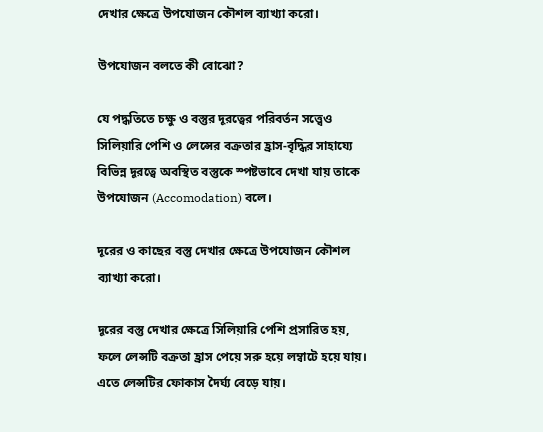দেখার ক্ষেত্রে উপযোজন কৌশল ব্যাখ্যা করো।

উপযোজন বলতে কী বোঝো?

যে পদ্ধতিতে চক্ষু ও বস্তুর দূরত্বের পরিবর্তন সত্ত্বেও সিলিয়ারি পেশি ও লেন্সের বক্রতার হ্রাস-বৃদ্ধির সাহায্যে বিভিন্ন দূরত্বে অবস্থিত বস্তুকে স্পষ্টভাবে দেখা যায় তাকে উপযোজন (Accomodation) বলে।

দূরের ও কাছের বস্তু দেখার ক্ষেত্রে উপযোজন কৌশল ব্যাখ্যা করো।

দূরের বস্তু দেখার ক্ষেত্রে সিলিয়ারি পেশি প্রসারিত হয়, ফলে লেন্সটি বক্রতা হ্রাস পেয়ে সরু হয়ে লম্বাটে হয়ে যায়। এতে লেন্সটির ফোকাস দৈর্ঘ্য বেড়ে যায়।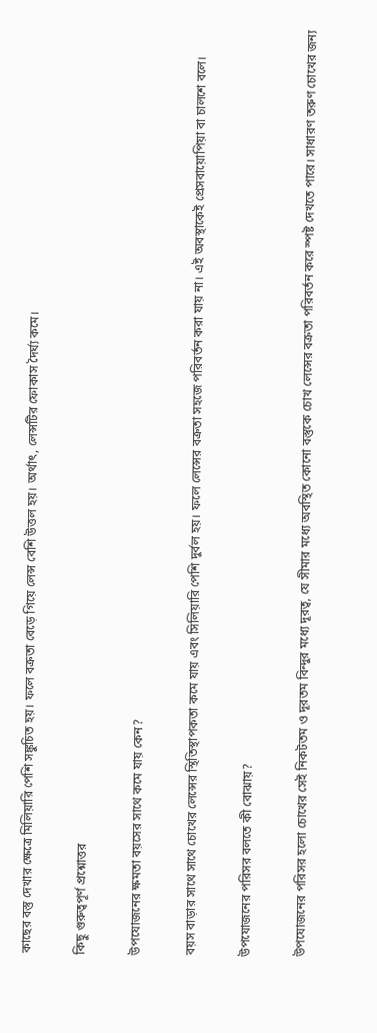কাছের বস্তু দেখার ক্ষেত্রে মিলিয়ারি পেশি সঙ্কুচিত হয়। ফলে বক্রতা বেড়ে গিয়ে লেন্স বেশি উত্তল হয়। অর্থাৎ, লেন্সটির ফোকাস দৈর্ঘ্য কমে।

কিছু গুরুত্বপূর্ণ প্রশ্নোত্তর

উপযোজনের ক্ষমতা বয়সের সাথে কমে যায় কেন?

বয়স বাড়ার সাথে সাথে চোখের লেন্সের স্থিতিস্থাপকতা কমে যায় এবং সিলিয়ারি পেশি দুর্বল হয়। ফলে লেন্সের বক্রতা সহজে পরিবর্তন করা যায় না। এই অবস্থাকেই প্রেসবায়োপিয়া বা চালশে বলে।

উপযোজনের পরিসর বলতে কী বোঝায়?

উপযোজনের পরিসর হলো চোখের সেই নিকটতম ও দূরতম বিন্দুর মধ্যে দূরত্ব, যে সীমার মধ্যে অবস্থিত কোনো বস্তুকে চোখ লেন্সের বক্রতা পরিবর্তন করে স্পষ্ট দেখতে পারে। সাধারণ তরুণ চোখের জন্য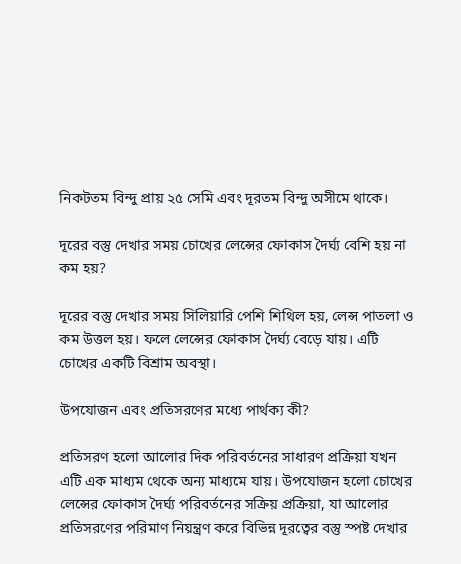নিকটতম বিন্দু প্রায় ২৫ সেমি এবং দূরতম বিন্দু অসীমে থাকে।

দূরের বস্তু দেখার সময় চোখের লেন্সের ফোকাস দৈর্ঘ্য বেশি হয় না কম হয়?

দূরের বস্তু দেখার সময় সিলিয়ারি পেশি শিথিল হয়, লেন্স পাতলা ও কম উত্তল হয়। ফলে লেন্সের ফোকাস দৈর্ঘ্য বেড়ে যায়। এটি চোখের একটি বিশ্রাম অবস্থা।

উপযোজন এবং প্রতিসরণের মধ্যে পার্থক্য কী?

প্রতিসরণ হলো আলোর দিক পরিবর্তনের সাধারণ প্রক্রিয়া যখন এটি এক মাধ্যম থেকে অন্য মাধ্যমে যায়। উপযোজন হলো চোখের লেন্সের ফোকাস দৈর্ঘ্য পরিবর্তনের সক্রিয় প্রক্রিয়া, যা আলোর প্রতিসরণের পরিমাণ নিয়ন্ত্রণ করে বিভিন্ন দূরত্বের বস্তু স্পষ্ট দেখার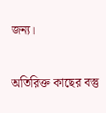জন্য।

অতিরিক্ত কাছের বস্তু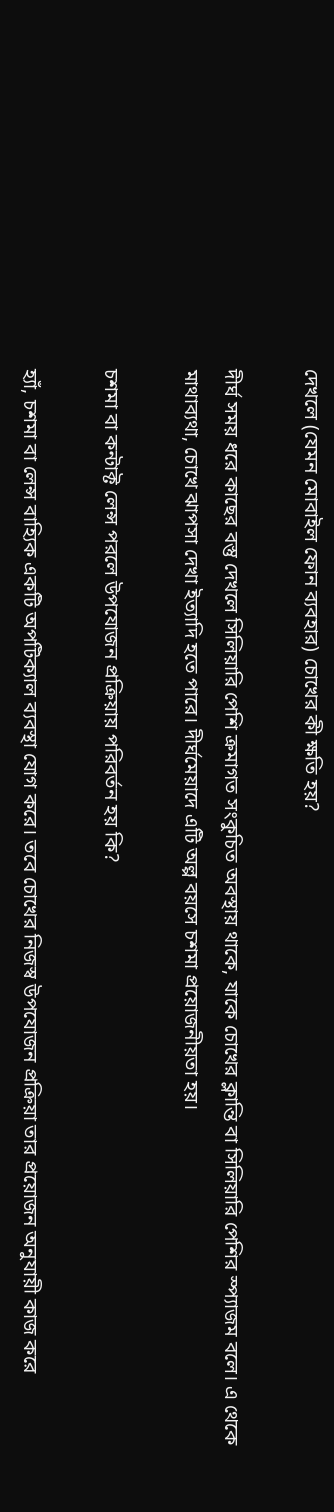দেখলে (যেমন মোবাইল ফোন ব্যবহার) চোখের কী ক্ষতি হয়?

দীর্ঘ সময় ধরে কাছের বস্তু দেখলে সিলিয়ারি পেশি ক্রমাগত সংকুচিত অবস্থায় থাকে, যাকে চোখের ক্লান্তি বা সিলিয়ারি পেশির স্প্যাজম বলে। এ থেকে মাথাব্যথা, চোখে ঝাপসা দেখা ইত্যাদি হতে পারে। দীর্ঘমেয়াদে এটি অল্প বয়সে চশমা প্রয়োজনীয়তা হয়।

চশমা বা কন্টাক্ট লেন্স পরলে উপযোজন প্রক্রিয়ায় পরিবর্তন হয় কি?

হ্যাঁ, চশমা বা লেন্স বাহ্যিক একটি অপটিক্যাল ব্যবস্থা যোগ করে। তবে চোখের নিজস্ব উপযোজন প্রক্রিয়া তার প্রয়োজন অনুযায়ী কাজ করে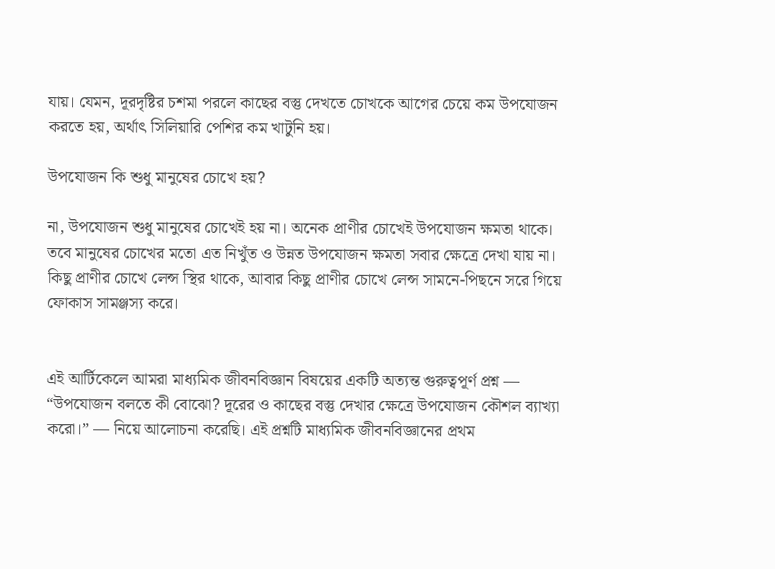যায়। যেমন, দূরদৃষ্টির চশমা পরলে কাছের বস্তু দেখতে চোখকে আগের চেয়ে কম উপযোজন করতে হয়, অর্থাৎ সিলিয়ারি পেশির কম খাটুনি হয়।

উপযোজন কি শুধু মানুষের চোখে হয়?

না, উপযোজন শুধু মানুষের চোখেই হয় না। অনেক প্রাণীর চোখেই উপযোজন ক্ষমতা থাকে। তবে মানুষের চোখের মতো এত নিখুঁত ও উন্নত উপযোজন ক্ষমতা সবার ক্ষেত্রে দেখা যায় না। কিছু প্রাণীর চোখে লেন্স স্থির থাকে, আবার কিছু প্রাণীর চোখে লেন্স সামনে-পিছনে সরে গিয়ে ফোকাস সামঞ্জস্য করে।


এই আর্টিকেলে আমরা মাধ্যমিক জীবনবিজ্ঞান বিষয়ের একটি অত্যন্ত গুরুত্বপূর্ণ প্রশ্ন — “উপযোজন বলতে কী বোঝো? দূরের ও কাছের বস্তু দেখার ক্ষেত্রে উপযোজন কৌশল ব্যাখ্যা করো।” — নিয়ে আলোচনা করেছি। এই প্রশ্নটি মাধ্যমিক জীবনবিজ্ঞানের প্রথম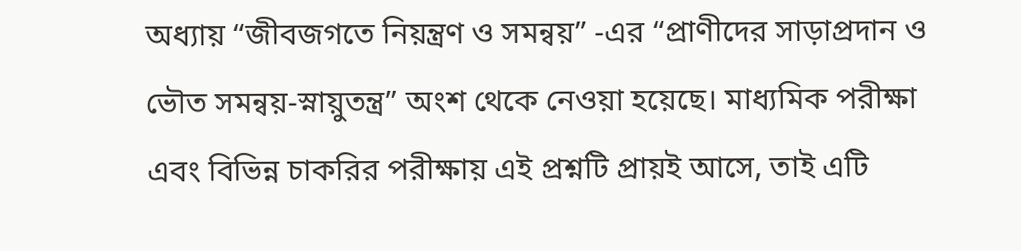অধ্যায় “জীবজগতে নিয়ন্ত্রণ ও সমন্বয়” -এর “প্রাণীদের সাড়াপ্রদান ও ভৌত সমন্বয়-স্নায়ুতন্ত্র” অংশ থেকে নেওয়া হয়েছে। মাধ্যমিক পরীক্ষা এবং বিভিন্ন চাকরির পরীক্ষায় এই প্রশ্নটি প্রায়ই আসে, তাই এটি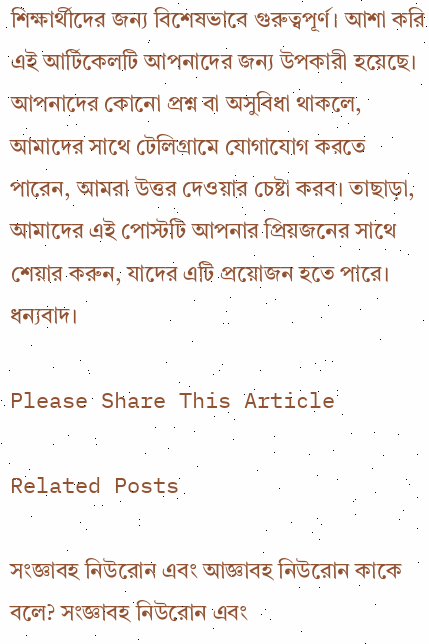শিক্ষার্থীদের জন্য বিশেষভাবে গুরুত্বপূর্ণ। আশা করি এই আর্টিকেলটি আপনাদের জন্য উপকারী হয়েছে। আপনাদের কোনো প্রশ্ন বা অসুবিধা থাকলে, আমাদের সাথে টেলিগ্রামে যোগাযোগ করতে পারেন, আমরা উত্তর দেওয়ার চেষ্টা করব। তাছাড়া, আমাদের এই পোস্টটি আপনার প্রিয়জনের সাথে শেয়ার করুন, যাদের এটি প্রয়োজন হতে পারে। ধন্যবাদ।

Please Share This Article

Related Posts

সংজ্ঞাবহ নিউরোন এবং আজ্ঞাবহ নিউরোন কাকে বলে? সংজ্ঞাবহ নিউরোন এবং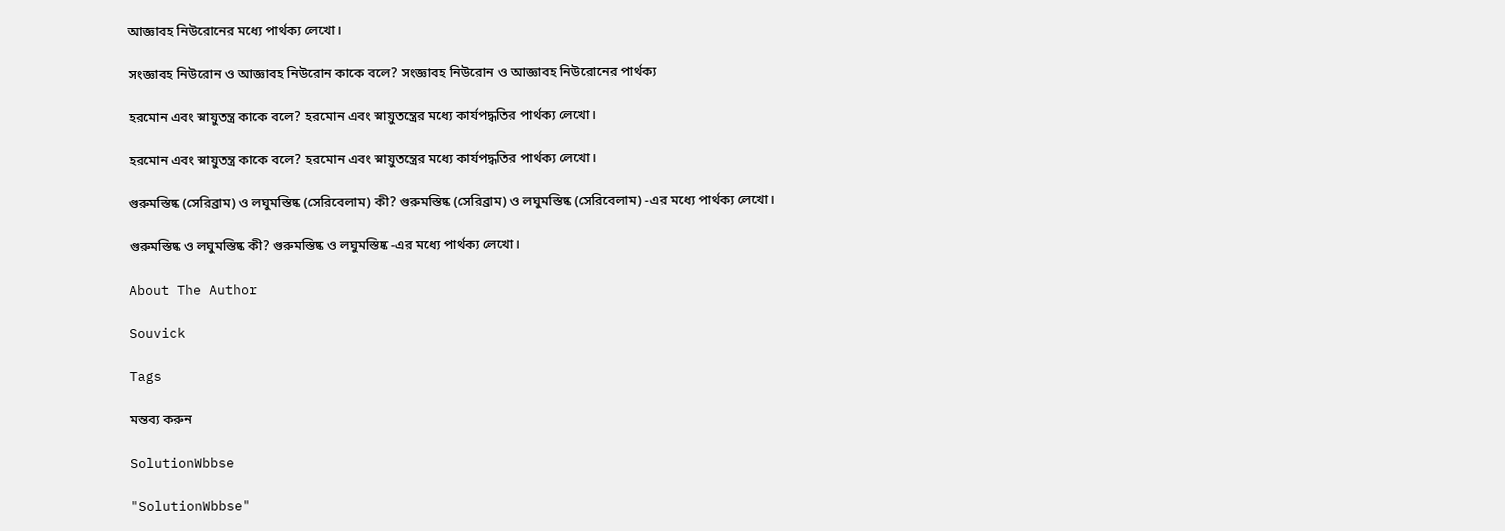আজ্ঞাবহ নিউরোনের মধ্যে পার্থক্য লেখো।

সংজ্ঞাবহ নিউরোন ও আজ্ঞাবহ নিউরোন কাকে বলে? সংজ্ঞাবহ নিউরোন ও আজ্ঞাবহ নিউরোনের পার্থক্য

হরমোন এবং স্নায়ুতন্ত্র কাকে বলে? হরমোন এবং স্নায়ুতন্ত্রের মধ্যে কার্যপদ্ধতির পার্থক্য লেখো।

হরমোন এবং স্নায়ুতন্ত্র কাকে বলে? হরমোন এবং স্নায়ুতন্ত্রের মধ্যে কার্যপদ্ধতির পার্থক্য লেখো।

গুরুমস্তিষ্ক (সেরিব্রাম) ও লঘুমস্তিষ্ক (সেরিবেলাম) কী? গুরুমস্তিষ্ক (সেরিব্রাম) ও লঘুমস্তিষ্ক (সেরিবেলাম) -এর মধ্যে পার্থক্য লেখো।

গুরুমস্তিষ্ক ও লঘুমস্তিষ্ক কী? গুরুমস্তিষ্ক ও লঘুমস্তিষ্ক -এর মধ্যে পার্থক্য লেখো।

About The Author

Souvick

Tags

মন্তব্য করুন

SolutionWbbse

"SolutionWbbse"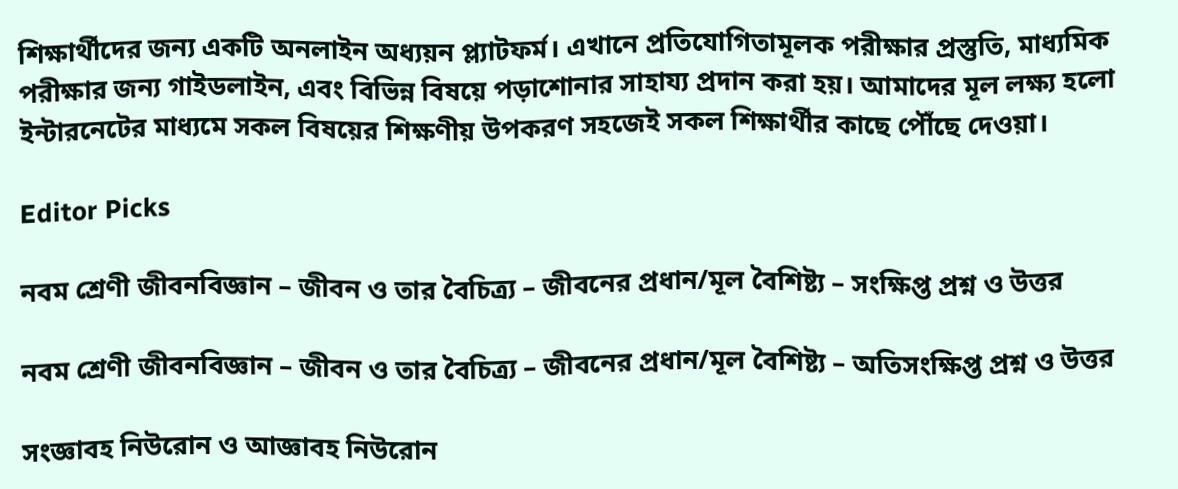শিক্ষার্থীদের জন্য একটি অনলাইন অধ্যয়ন প্ল্যাটফর্ম। এখানে প্রতিযোগিতামূলক পরীক্ষার প্রস্তুতি, মাধ্যমিক পরীক্ষার জন্য গাইডলাইন, এবং বিভিন্ন বিষয়ে পড়াশোনার সাহায্য প্রদান করা হয়। আমাদের মূল লক্ষ্য হলো ইন্টারনেটের মাধ্যমে সকল বিষয়ের শিক্ষণীয় উপকরণ সহজেই সকল শিক্ষার্থীর কাছে পৌঁছে দেওয়া।

Editor Picks

নবম শ্রেণী জীবনবিজ্ঞান – জীবন ও তার বৈচিত্র্য – জীবনের প্রধান/মূল বৈশিষ্ট্য – সংক্ষিপ্ত প্রশ্ন ও উত্তর

নবম শ্রেণী জীবনবিজ্ঞান – জীবন ও তার বৈচিত্র্য – জীবনের প্রধান/মূল বৈশিষ্ট্য – অতিসংক্ষিপ্ত প্রশ্ন ও উত্তর

সংজ্ঞাবহ নিউরোন ও আজ্ঞাবহ নিউরোন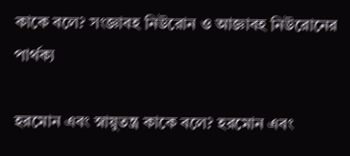কাকে বলে? সংজ্ঞাবহ নিউরোন ও আজ্ঞাবহ নিউরোনের পার্থক্য

হরমোন এবং স্নায়ুতন্ত্র কাকে বলে? হরমোন এবং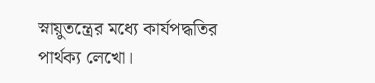স্নায়ুতন্ত্রের মধ্যে কার্যপদ্ধতির পার্থক্য লেখো।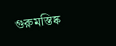গুরুমস্তিষ্ক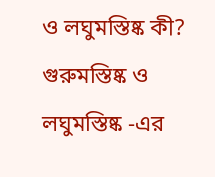ও লঘুমস্তিষ্ক কী? গুরুমস্তিষ্ক ও লঘুমস্তিষ্ক -এর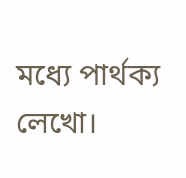মধ্যে পার্থক্য লেখো।